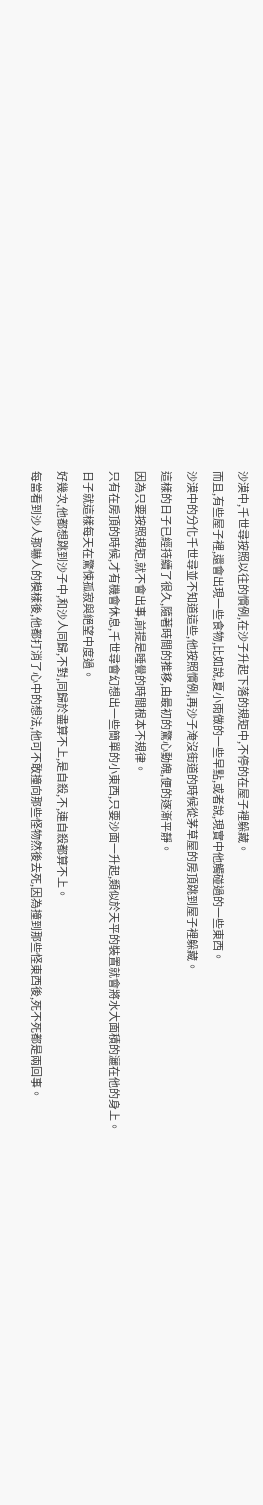沙漠中,千世尋按照以往的慣例,在沙子升起下落的規矩中,不停的在屋子裡躲藏。
而且,有些屋子裡,還會出現一些食物,比如說,夏小雨做的一些早點,或者說,現實中他觸碰過的一些東西。
沙漠中的分化千世尋並不知道這些,他按照慣例,再沙子淹沒街道的時候從茅草屋的房頂跳到屋子裡躲藏。
這樣的日子已經持續了很久,隨著時間的推移,由最初的驚心動魄,便的逐漸平靜。
因為只要按照規矩,就不會出事,前提是睡覺的時間根本不規律。
只有在房頂的時候,才有機會休息,千世尋會幻想出一些簡單的小東西,只要沙面一升起,類似於天平的裝置就會將水大面積的灑在他的身上。
日子就這樣每天在驚悚孤寂與絕望中度過。
好幾次,他都想跳到沙子中,和沙人同歸,不對,同歸於盡算不上,是自殺,不,連自殺都算不上。
每當看到沙人那嚇人的模樣後,他都打消了心中的想法,他可不敢撞向那些怪物然後去死,因為撞到那些怪東西後,死不死都是兩回事。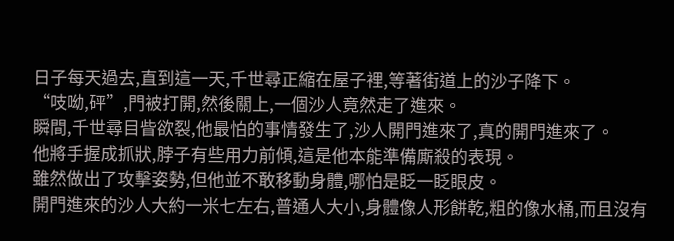日子每天過去,直到這一天,千世尋正縮在屋子裡,等著街道上的沙子降下。
“吱呦,砰”,門被打開,然後關上,一個沙人竟然走了進來。
瞬間,千世尋目眥欲裂,他最怕的事情發生了,沙人開門進來了,真的開門進來了。
他將手握成抓狀,脖子有些用力前傾,這是他本能準備廝殺的表現。
雖然做出了攻擊姿勢,但他並不敢移動身體,哪怕是眨一眨眼皮。
開門進來的沙人大約一米七左右,普通人大小,身體像人形餅乾,粗的像水桶,而且沒有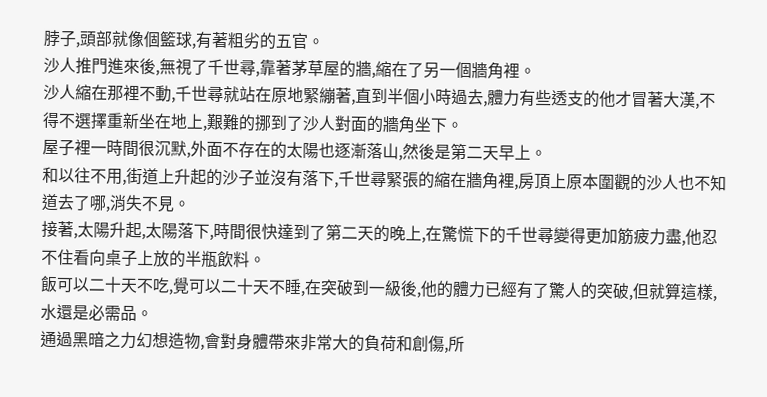脖子,頭部就像個籃球,有著粗劣的五官。
沙人推門進來後,無視了千世尋,靠著茅草屋的牆,縮在了另一個牆角裡。
沙人縮在那裡不動,千世尋就站在原地緊繃著,直到半個小時過去,體力有些透支的他才冒著大漢,不得不選擇重新坐在地上,艱難的挪到了沙人對面的牆角坐下。
屋子裡一時間很沉默,外面不存在的太陽也逐漸落山,然後是第二天早上。
和以往不用,街道上升起的沙子並沒有落下,千世尋緊張的縮在牆角裡,房頂上原本圍觀的沙人也不知道去了哪,消失不見。
接著,太陽升起,太陽落下,時間很快達到了第二天的晚上,在驚慌下的千世尋變得更加筋疲力盡,他忍不住看向桌子上放的半瓶飲料。
飯可以二十天不吃,覺可以二十天不睡,在突破到一級後,他的體力已經有了驚人的突破,但就算這樣,水還是必需品。
通過黑暗之力幻想造物,會對身體帶來非常大的負荷和創傷,所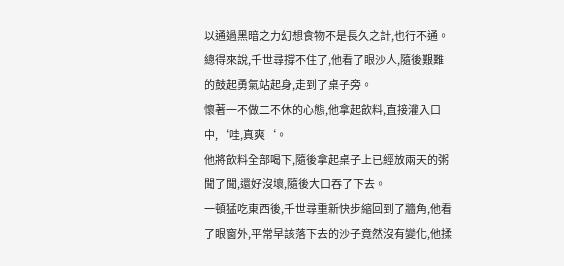以通過黑暗之力幻想食物不是長久之計,也行不通。
總得來說,千世尋撐不住了,他看了眼沙人,隨後艱難的鼓起勇氣站起身,走到了桌子旁。
懷著一不做二不休的心態,他拿起飲料,直接灌入口中,‘哇,真爽‘。
他將飲料全部喝下,隨後拿起桌子上已經放兩天的粥聞了聞,還好沒壞,隨後大口吞了下去。
一頓猛吃東西後,千世尋重新快步縮回到了牆角,他看了眼窗外,平常早該落下去的沙子竟然沒有變化,他揉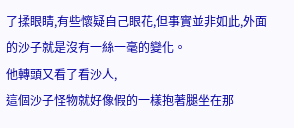了揉眼睛,有些懷疑自己眼花,但事實並非如此,外面的沙子就是沒有一絲一毫的變化。
他轉頭又看了看沙人,
這個沙子怪物就好像假的一樣抱著腿坐在那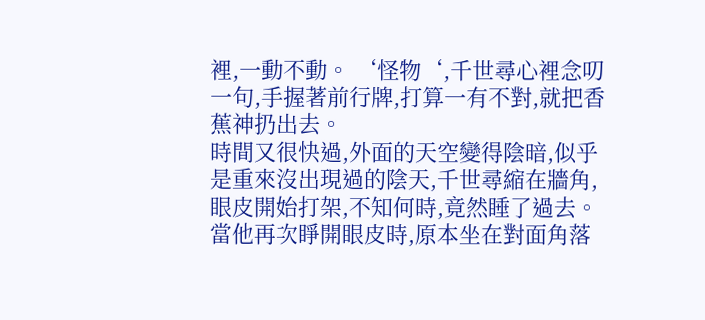裡,一動不動。 ‘怪物‘,千世尋心裡念叨一句,手握著前行牌,打算一有不對,就把香蕉神扔出去。
時間又很快過,外面的天空變得陰暗,似乎是重來沒出現過的陰天,千世尋縮在牆角,眼皮開始打架,不知何時,竟然睡了過去。
當他再次睜開眼皮時,原本坐在對面角落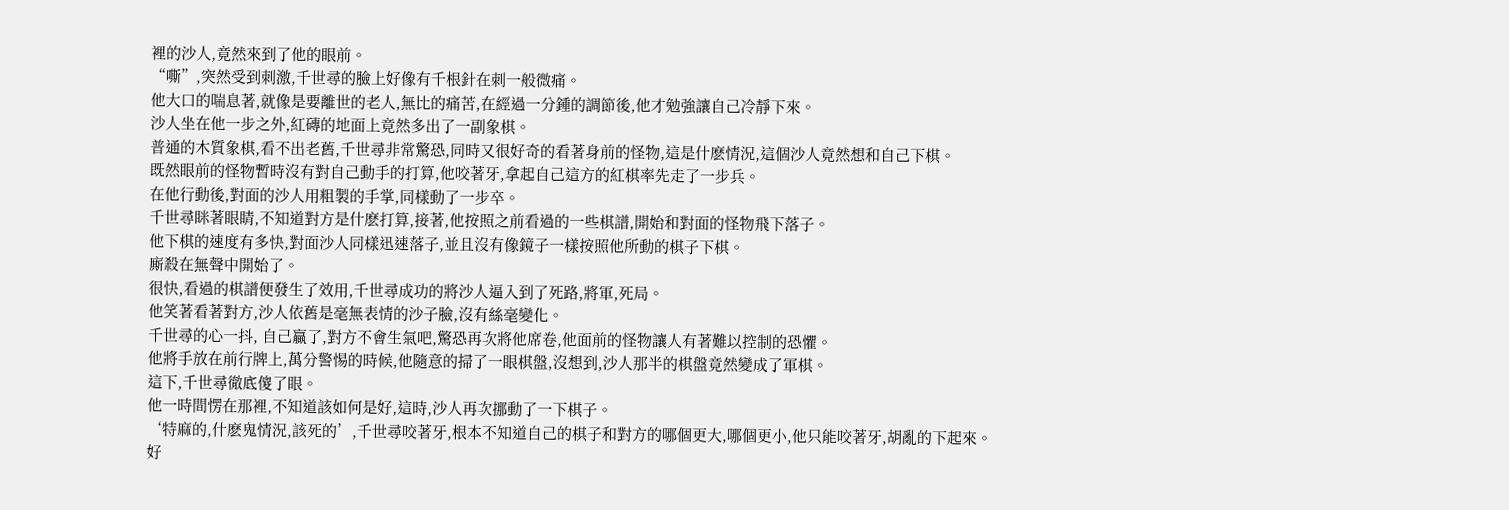裡的沙人,竟然來到了他的眼前。
“嘶”,突然受到刺激,千世尋的臉上好像有千根針在刺一般微痛。
他大口的喘息著,就像是要離世的老人,無比的痛苦,在經過一分鍾的調節後,他才勉強讓自己冷靜下來。
沙人坐在他一步之外,紅磚的地面上竟然多出了一副象棋。
普通的木質象棋,看不出老舊,千世尋非常驚恐,同時又很好奇的看著身前的怪物,這是什麽情況,這個沙人竟然想和自己下棋。
既然眼前的怪物暫時沒有對自己動手的打算,他咬著牙,拿起自己這方的紅棋率先走了一步兵。
在他行動後,對面的沙人用粗製的手掌,同樣動了一步卒。
千世尋眯著眼睛,不知道對方是什麽打算,接著,他按照之前看過的一些棋譜,開始和對面的怪物飛下落子。
他下棋的速度有多快,對面沙人同樣迅速落子,並且沒有像鏡子一樣按照他所動的棋子下棋。
廝殺在無聲中開始了。
很快,看過的棋譜便發生了效用,千世尋成功的將沙人逼入到了死路,將軍,死局。
他笑著看著對方,沙人依舊是毫無表情的沙子臉,沒有絲毫變化。
千世尋的心一抖, 自己贏了,對方不會生氣吧,驚恐再次將他席卷,他面前的怪物讓人有著難以控制的恐懼。
他將手放在前行牌上,萬分警惕的時候,他隨意的掃了一眼棋盤,沒想到,沙人那半的棋盤竟然變成了軍棋。
這下,千世尋徹底傻了眼。
他一時間愣在那裡,不知道該如何是好,這時,沙人再次挪動了一下棋子。
‘特麻的,什麽鬼情況,該死的’,千世尋咬著牙,根本不知道自己的棋子和對方的哪個更大,哪個更小,他只能咬著牙,胡亂的下起來。
好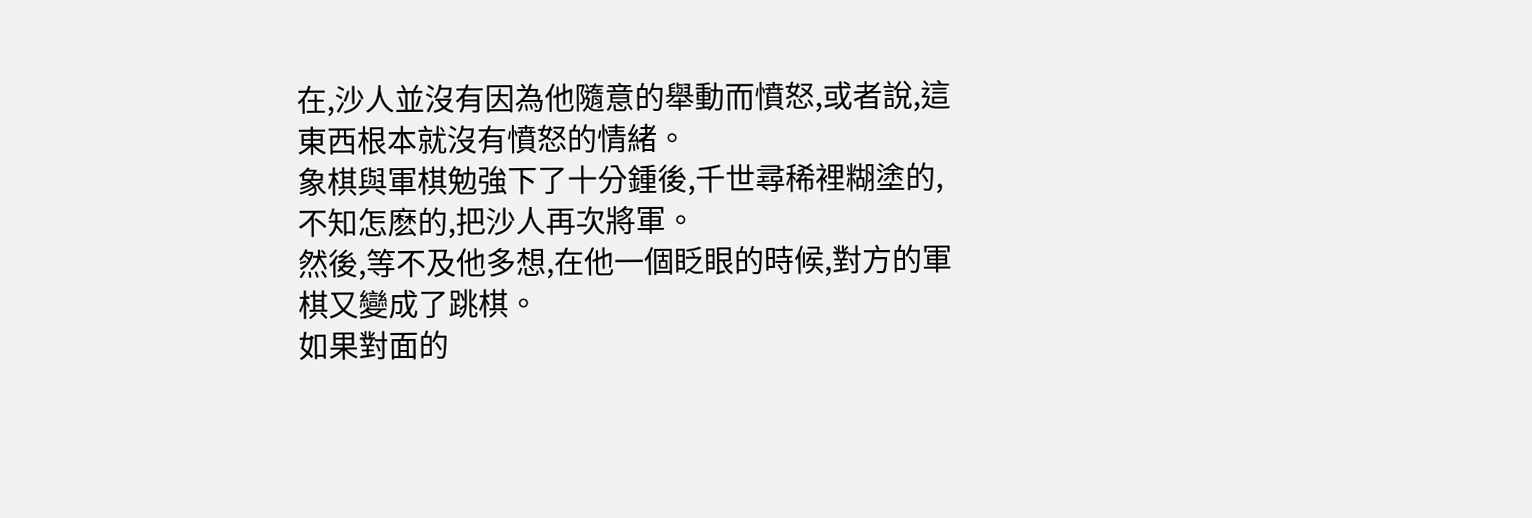在,沙人並沒有因為他隨意的舉動而憤怒,或者說,這東西根本就沒有憤怒的情緒。
象棋與軍棋勉強下了十分鍾後,千世尋稀裡糊塗的,不知怎麽的,把沙人再次將軍。
然後,等不及他多想,在他一個眨眼的時候,對方的軍棋又變成了跳棋。
如果對面的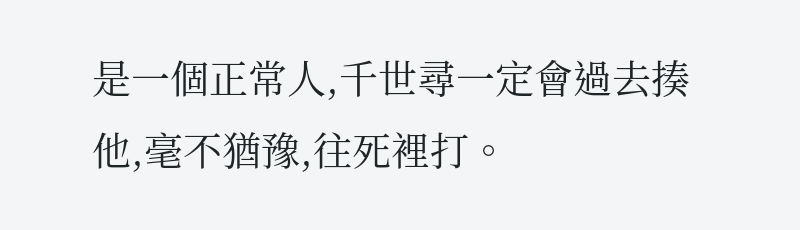是一個正常人,千世尋一定會過去揍他,毫不猶豫,往死裡打。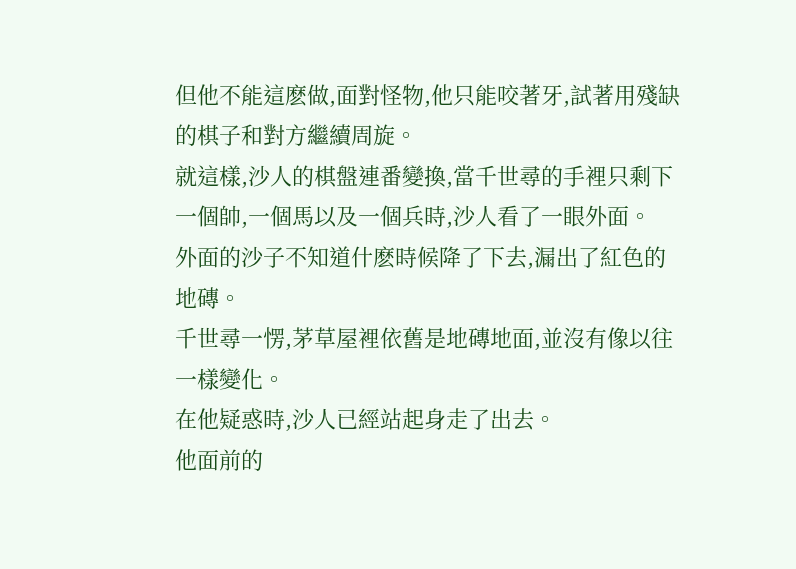但他不能這麽做,面對怪物,他只能咬著牙,試著用殘缺的棋子和對方繼續周旋。
就這樣,沙人的棋盤連番變換,當千世尋的手裡只剩下一個帥,一個馬以及一個兵時,沙人看了一眼外面。
外面的沙子不知道什麽時候降了下去,漏出了紅色的地磚。
千世尋一愣,茅草屋裡依舊是地磚地面,並沒有像以往一樣變化。
在他疑惑時,沙人已經站起身走了出去。
他面前的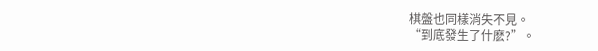棋盤也同樣消失不見。
“到底發生了什麽?”。